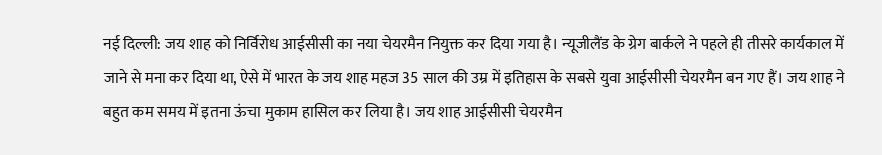नई दिल्ली: जय शाह को निर्विरोध आईसीसी का नया चेयरमैन नियुक्त कर दिया गया है। न्यूजीलैंड के ग्रेग बार्कले ने पहले ही तीसरे कार्यकाल में जाने से मना कर दिया था, ऐसे में भारत के जय शाह महज 35 साल की उम्र में इतिहास के सबसे युवा आईसीसी चेयरमैन बन गए हैं। जय शाह ने बहुत कम समय में इतना ऊंचा मुकाम हासिल कर लिया है। जय शाह आईसीसी चेयरमैन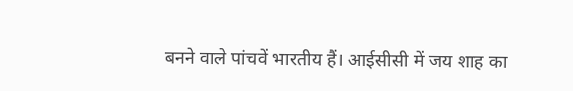बनने वाले पांचवें भारतीय हैं। आईसीसी में जय शाह का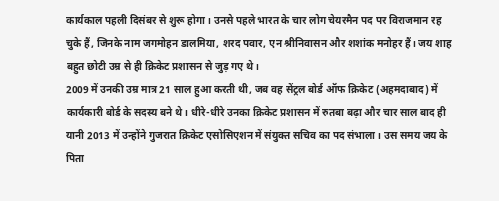कार्यकाल पहली दिसंबर से शुरू होगा। उनसे पहले भारत के चार लोग चेयरमैन पद पर विराजमान रह चुके हैं, जिनके नाम जगमोहन डालमिया, शरद पवार, एन श्रीनिवासन और शशांक मनोहर हैं। जय शाह बहुत छोटी उम्र से ही क्रिकेट प्रशासन से जुड़ गए थे।
2009 में उनकी उम्र मात्र 21 साल हुआ करती थी, जब वह सेंट्रल बोर्ड ऑफ क्रिकेट (अहमदाबाद) में कार्यकारी बोर्ड के सदस्य बने थे। धीरे-धीरे उनका क्रिकेट प्रशासन में रुतबा बढ़ा और चार साल बाद ही यानी 2013 में उन्होंने गुजरात क्रिकेट एसोसिएशन में संयुक्त सचिव का पद संभाला। उस समय जय के पिता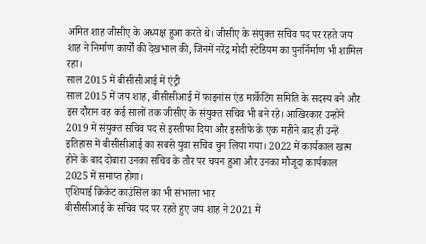अमित शाह जीसीए के अध्यक्ष हुआ करते थे। जीसीए के संयुक्त सचिव पद पर रहते जय शाह ने निर्माण कार्यों की देखभाल की, जिनमें नरेंद्र मोदी स्टेडियम का पुनर्निर्माण भी शामिल रहा।
साल 2015 में बीसीसीआई में एंट्री
साल 2015 में जय शाह, बीसीसीआई में फाइनांस एंड मार्केटिंग समिति के सदस्य बने और इस दौरान वह कई सालों तक जीसीए के संयुक्त सचिव भी बने रहे। आखिरकार उन्होंने 2019 में संयुक्त सचिव पद से इस्तीफा दिया और इस्तीफे के एक महीने बाद ही उन्हें इतिहास में बीसीसीआई का सबसे युवा सचिव चुन लिया गया। 2022 में कार्यकाल खत्म होने के बाद दोबारा उनका सचिव के तौर पर चयन हुआ और उनका मौजूदा कार्यकाल 2025 में समाप्त होगा।
एशियाई क्रिकेट काउंसिल का भी संभाला भार
बीसीसीआई के सचिव पद पर रहते हुए जय शाह ने 2021 में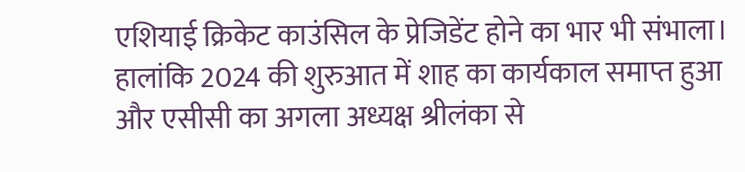एशियाई क्रिकेट काउंसिल के प्रेजिडेंट होने का भार भी संभाला। हालांकि 2024 की शुरुआत में शाह का कार्यकाल समाप्त हुआ और एसीसी का अगला अध्यक्ष श्रीलंका से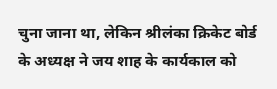चुना जाना था, लेकिन श्रीलंका क्रिकेट बोर्ड के अध्यक्ष ने जय शाह के कार्यकाल को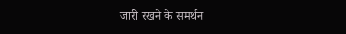जारी रखने के समर्थन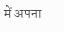में अपना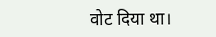वोट दिया था।